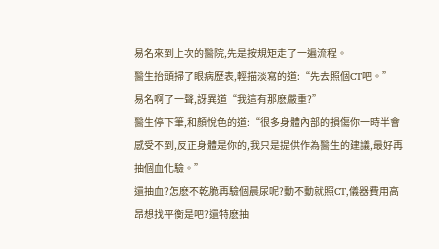易名來到上次的醫院,先是按規矩走了一遍流程。
醫生抬頭掃了眼病歷表,輕描淡寫的道:“先去照個CT吧。”
易名啊了一聲,訝異道“我這有那麽嚴重?”
醫生停下筆,和顏悅色的道:“很多身體內部的損傷你一時半會感受不到,反正身體是你的,我只是提供作為醫生的建議,最好再抽個血化驗。”
還抽血?怎麽不乾脆再驗個晨尿呢?動不動就照CT,儀器費用高昂想找平衡是吧?還特麽抽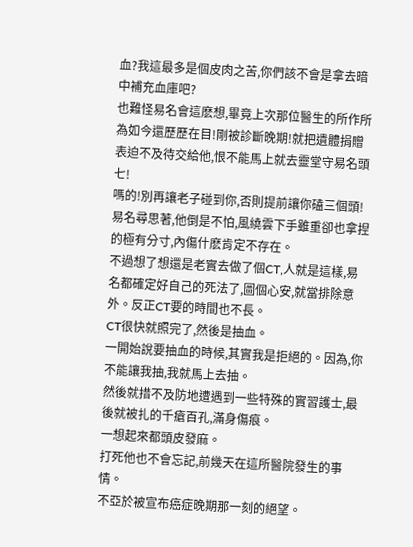血?我這最多是個皮肉之苦,你們該不會是拿去暗中補充血庫吧?
也難怪易名會這麽想,畢竟上次那位醫生的所作所為如今還歷歷在目!剛被診斷晚期!就把遺體捐贈表迫不及待交給他,恨不能馬上就去靈堂守易名頭七!
嗎的!別再讓老子碰到你,否則提前讓你磕三個頭!
易名尋思著,他倒是不怕,風繞雲下手雖重卻也拿捏的極有分寸,內傷什麽肯定不存在。
不過想了想還是老實去做了個CT,人就是這樣,易名都確定好自己的死法了,圖個心安,就當排除意外。反正CT要的時間也不長。
CT很快就照完了,然後是抽血。
一開始說要抽血的時候,其實我是拒絕的。因為,你不能讓我抽,我就馬上去抽。
然後就措不及防地遭遇到一些特殊的實習護士,最後就被扎的千瘡百孔,滿身傷痕。
一想起來都頭皮發麻。
打死他也不會忘記,前幾天在這所醫院發生的事情。
不亞於被宣布癌症晚期那一刻的絕望。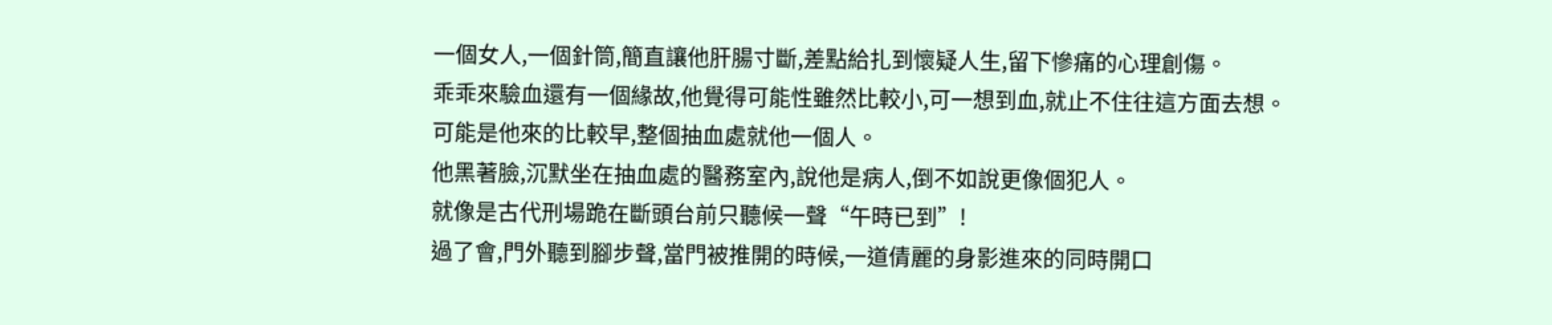一個女人,一個針筒,簡直讓他肝腸寸斷,差點給扎到懷疑人生,留下慘痛的心理創傷。
乖乖來驗血還有一個緣故,他覺得可能性雖然比較小,可一想到血,就止不住往這方面去想。
可能是他來的比較早,整個抽血處就他一個人。
他黑著臉,沉默坐在抽血處的醫務室內,說他是病人,倒不如說更像個犯人。
就像是古代刑場跪在斷頭台前只聽候一聲“午時已到”!
過了會,門外聽到腳步聲,當門被推開的時候,一道倩麗的身影進來的同時開口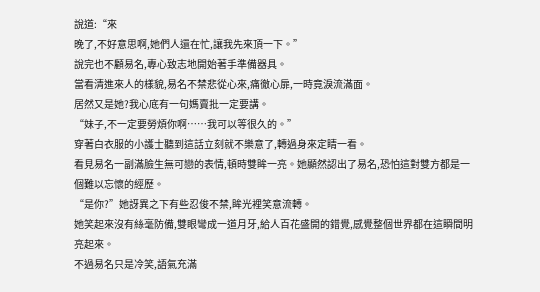說道:“來
晚了,不好意思啊,她們人還在忙,讓我先來頂一下。”
說完也不顧易名,專心致志地開始著手準備器具。
當看清進來人的樣貌,易名不禁悲從心來,痛徹心扉,一時竟淚流滿面。
居然又是她?我心底有一句媽賣批一定要講。
“妹子,不一定要勞煩你啊……我可以等很久的。”
穿著白衣服的小護士聽到這話立刻就不樂意了,轉過身來定睛一看。
看見易名一副滿臉生無可戀的表情,頓時雙眸一亮。她顯然認出了易名,恐怕這對雙方都是一個難以忘懷的經歷。
“是你?”她訝異之下有些忍俊不禁,眸光裡笑意流轉。
她笑起來沒有絲毫防備,雙眼彎成一道月牙,給人百花盛開的錯覺,感覺整個世界都在這瞬間明亮起來。
不過易名只是冷笑,語氣充滿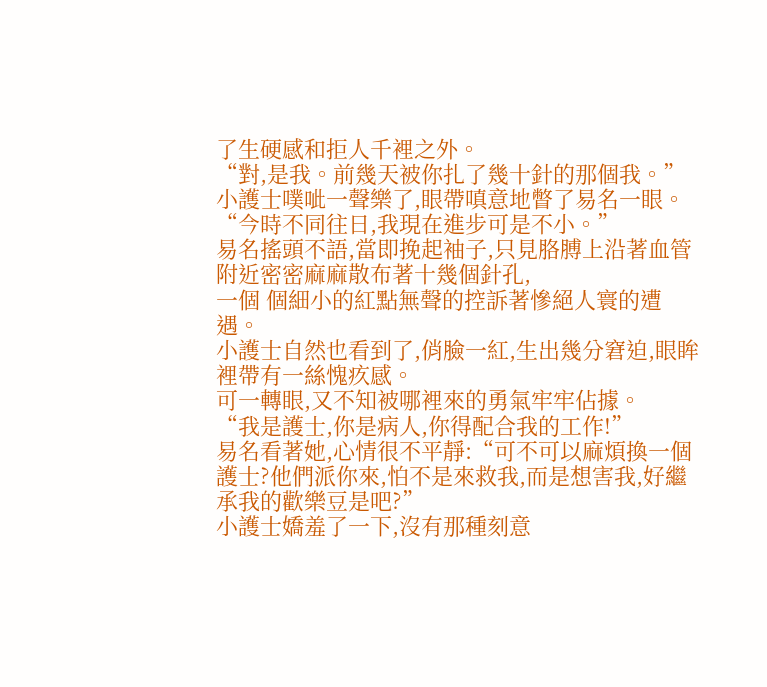了生硬感和拒人千裡之外。
“對,是我。前幾天被你扎了幾十針的那個我。”
小護士噗呲一聲樂了,眼帶嗔意地瞥了易名一眼。
“今時不同往日,我現在進步可是不小。”
易名搖頭不語,當即挽起袖子,只見胳膊上沿著血管附近密密麻麻散布著十幾個針孔,
一個 個細小的紅點無聲的控訴著慘絕人寰的遭遇。
小護士自然也看到了,俏臉一紅,生出幾分窘迫,眼眸裡帶有一絲愧疚感。
可一轉眼,又不知被哪裡來的勇氣牢牢佔據。
“我是護士,你是病人,你得配合我的工作!”
易名看著她,心情很不平靜:“可不可以麻煩換一個護士?他們派你來,怕不是來救我,而是想害我,好繼承我的歡樂豆是吧?”
小護士嬌羞了一下,沒有那種刻意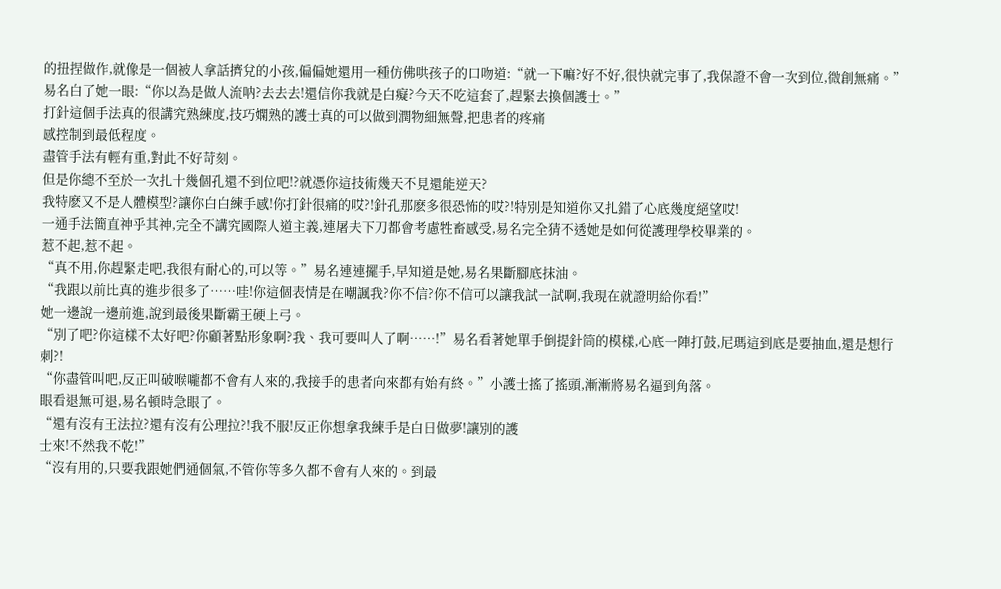的扭捏做作,就像是一個被人拿話擠兌的小孩,偏偏她還用一種仿佛哄孩子的口吻道:“就一下嘛?好不好,很快就完事了,我保證不會一次到位,微創無痛。”
易名白了她一眼:“你以為是做人流呐?去去去!還信你我就是白癡?今天不吃這套了,趕緊去換個護士。”
打針這個手法真的很講究熟練度,技巧嫻熟的護士真的可以做到潤物細無聲,把患者的疼痛
感控制到最低程度。
盡管手法有輕有重,對此不好苛刻。
但是你總不至於一次扎十幾個孔還不到位吧!?就憑你這技術幾天不見還能逆天?
我特麽又不是人體模型?讓你白白練手感!你打針很痛的哎?!針孔那麽多很恐怖的哎?!特別是知道你又扎錯了心底幾度絕望哎!
一通手法簡直神乎其神,完全不講究國際人道主義,連屠夫下刀都會考慮牲畜感受,易名完全猜不透她是如何從護理學校畢業的。
惹不起,惹不起。
“真不用,你趕緊走吧,我很有耐心的,可以等。”易名連連擺手,早知道是她,易名果斷腳底抹油。
“我跟以前比真的進步很多了……哇!你這個表情是在嘲諷我?你不信?你不信可以讓我試一試啊,我現在就證明給你看!”
她一邊說一邊前進,說到最後果斷霸王硬上弓。
“別了吧?你這樣不太好吧?你顧著點形象啊?我、我可要叫人了啊……!”易名看著她單手倒提針筒的模樣,心底一陣打鼓,尼瑪這到底是要抽血,還是想行刺?!
“你盡管叫吧,反正叫破喉嚨都不會有人來的,我接手的患者向來都有始有終。”小護士搖了搖頭,漸漸將易名逼到角落。
眼看退無可退,易名頓時急眼了。
“還有沒有王法拉?還有沒有公理拉?!我不服!反正你想拿我練手是白日做夢!讓別的護
士來!不然我不乾!”
“沒有用的,只要我跟她們通個氣,不管你等多久都不會有人來的。到最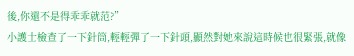後,你還不是得乖乖就范?”
小護士檢查了一下針筒,輕輕彈了一下針頭,顯然對她來說這時候也很緊張,就像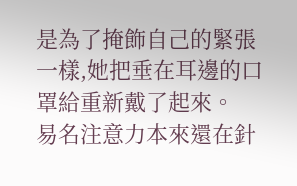是為了掩飾自己的緊張一樣,她把垂在耳邊的口罩給重新戴了起來。
易名注意力本來還在針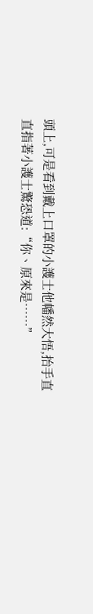頭上,可是看到戴上口罩的小護士他幡然大悟,抬手直直指著小護士驚恐道:“你、原來是……”